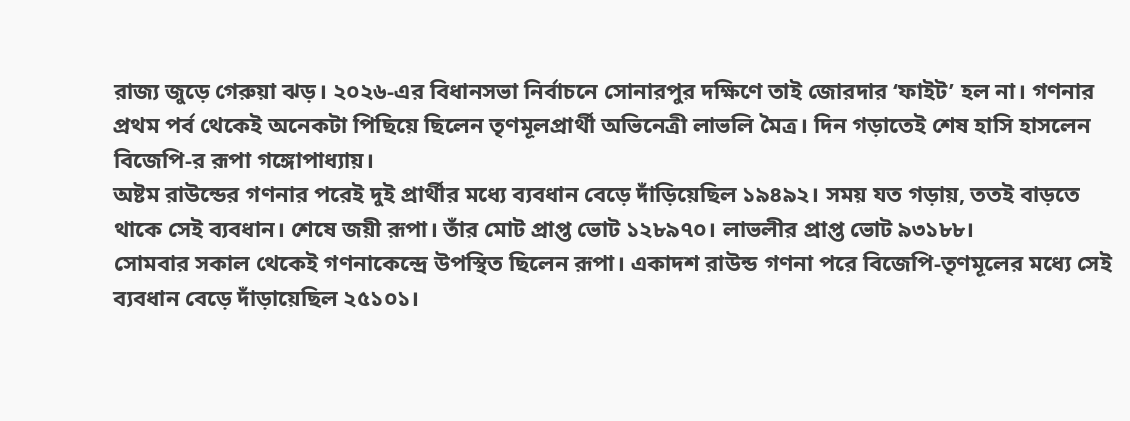রাজ্য জুড়ে গেরুয়া ঝড়। ২০২৬-এর বিধানসভা নির্বাচনে সোনারপুর দক্ষিণে তাই জোরদার ‘ফাইট’ হল না। গণনার প্রথম পর্ব থেকেই অনেকটা পিছিয়ে ছিলেন তৃণমূলপ্রার্থী অভিনেত্রী লাভলি মৈত্র। দিন গড়াতেই শেষ হাসি হাসলেন বিজেপি-র রূপা গঙ্গোপাধ্যায়।
অষ্টম রাউন্ডের গণনার পরেই দুই প্রার্থীর মধ্যে ব্যবধান বেড়ে দাঁড়িয়েছিল ১৯৪৯২। সময় যত গড়ায়, ততই বাড়তে থাকে সেই ব্যবধান। শেষে জয়ী রূপা। তাঁর মোট প্রাপ্ত ভোট ১২৮৯৭০। লাভলীর প্রাপ্ত ভোট ৯৩১৮৮।
সোমবার সকাল থেকেই গণনাকেন্দ্রে উপস্থিত ছিলেন রূপা। একাদশ রাউন্ড গণনা পরে বিজেপি-তৃণমূলের মধ্যে সেই ব্যবধান বেড়ে দাঁড়ায়েছিল ২৫১০১।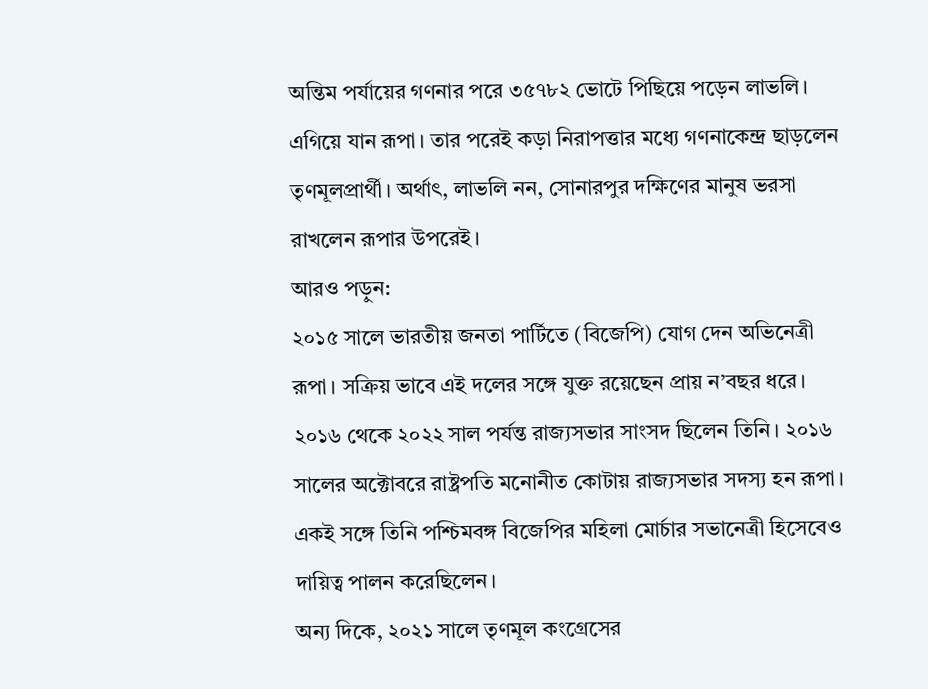অন্তিম পর্যায়ের গণনার পরে ৩৫৭৮২ ভোটে পিছিয়ে পড়েন লাভলি। এগিয়ে যান রূপা। তার পরেই কড়া নিরাপত্তার মধ্যে গণনাকেন্দ্র ছাড়লেন তৃণমূলপ্রার্থী। অর্থাৎ, লাভলি নন, সোনারপুর দক্ষিণের মানুষ ভরসা রাখলেন রূপার উপরেই।
আরও পড়ুন:
২০১৫ সালে ভারতীয় জনতা পার্টিতে (বিজেপি) যোগ দেন অভিনেত্রী রূপা। সক্রিয় ভাবে এই দলের সঙ্গে যুক্ত রয়েছেন প্রায় ন’বছর ধরে। ২০১৬ থেকে ২০২২ সাল পর্যন্ত রাজ্যসভার সাংসদ ছিলেন তিনি। ২০১৬ সালের অক্টোবরে রাষ্ট্রপতি মনোনীত কোটায় রাজ্যসভার সদস্য হন রূপা। একই সঙ্গে তিনি পশ্চিমবঙ্গ বিজেপির মহিলা মোর্চার সভানেত্রী হিসেবেও দায়িত্ব পালন করেছিলেন।
অন্য দিকে, ২০২১ সালে তৃণমূল কংগ্রেসের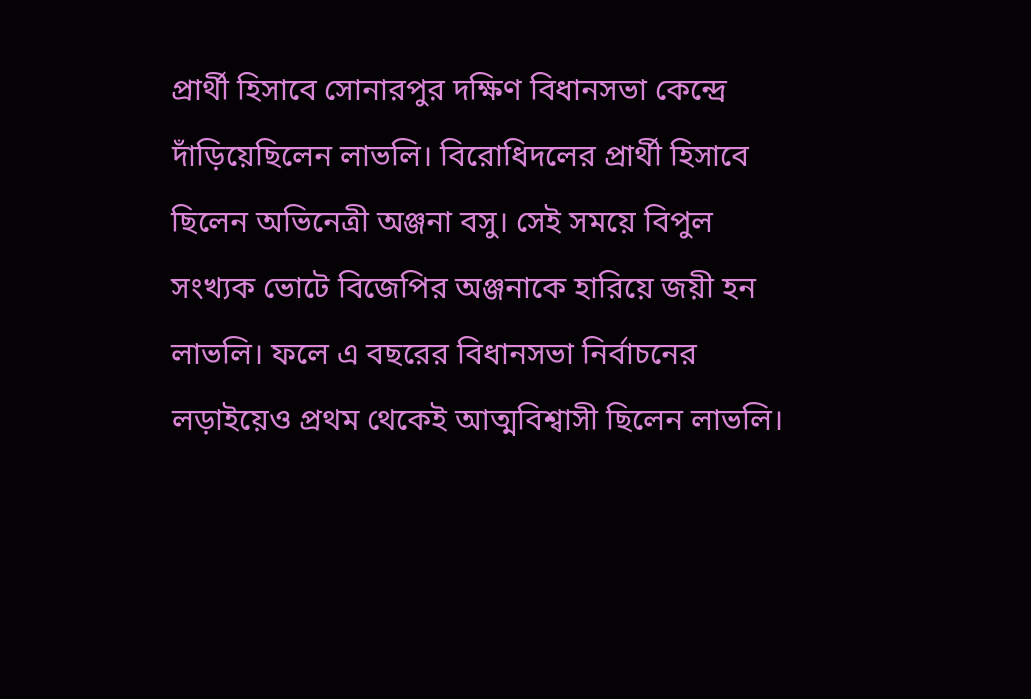প্রার্থী হিসাবে সোনারপুর দক্ষিণ বিধানসভা কেন্দ্রে দাঁড়িয়েছিলেন লাভলি। বিরোধিদলের প্রার্থী হিসাবে ছিলেন অভিনেত্রী অঞ্জনা বসু। সেই সময়ে বিপুল সংখ্যক ভোটে বিজেপির অঞ্জনাকে হারিয়ে জয়ী হন লাভলি। ফলে এ বছরের বিধানসভা নির্বাচনের লড়াইয়েও প্রথম থেকেই আত্মবিশ্বাসী ছিলেন লাভলি।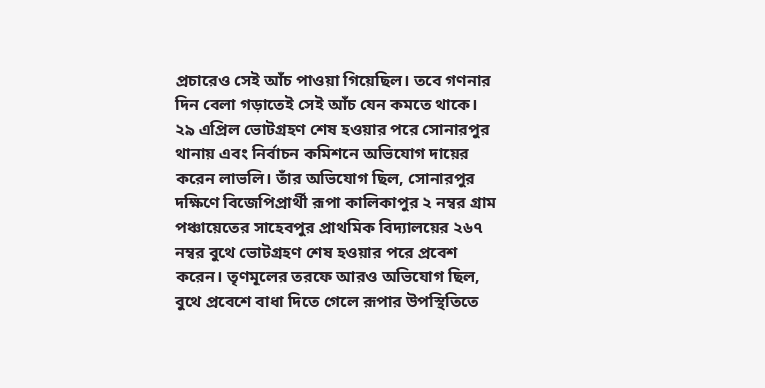প্রচারেও সেই আঁচ পাওয়া গিয়েছিল। তবে গণনার দিন বেলা গড়াতেই সেই আঁচ যেন কমতে থাকে।
২৯ এপ্রিল ভোটগ্রহণ শেষ হওয়ার পরে সোনারপুর থানায় এবং নির্বাচন কমিশনে অভিযোগ দায়ের করেন লাভলি। তাঁর অভিযোগ ছিল, সোনারপুর দক্ষিণে বিজেপিপ্রার্থী রূপা কালিকাপুর ২ নম্বর গ্রাম পঞ্চায়েতের সাহেবপুর প্রাথমিক বিদ্যালয়ের ২৬৭ নম্বর বুথে ভোটগ্রহণ শেষ হওয়ার পরে প্রবেশ করেন। তৃণমূলের তরফে আরও অভিযোগ ছিল, বুথে প্রবেশে বাধা দিতে গেলে রূপার উপস্থিতিতে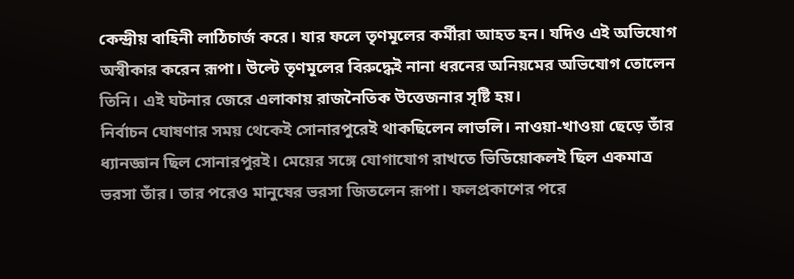কেন্দ্রীয় বাহিনী লাঠিচার্জ করে। যার ফলে তৃণমূলের কর্মীরা আহত হন। যদিও এই অভিযোগ অস্বীকার করেন রূপা। উল্টে তৃণমূলের বিরুদ্ধেই নানা ধরনের অনিয়মের অভিযোগ তোলেন তিনি। এই ঘটনার জেরে এলাকায় রাজনৈতিক উত্তেজনার সৃষ্টি হয়।
নির্বাচন ঘোষণার সময় থেকেই সোনারপুরেই থাকছিলেন লাভলি। নাওয়া-খাওয়া ছেড়ে তাঁর ধ্যানজ্ঞান ছিল সোনারপুরই। মেয়ের সঙ্গে যোগাযোগ রাখতে ভিডিয়োকলই ছিল একমাত্র ভরসা তাঁর। তার পরেও মানুষের ভরসা জিতলেন রূপা। ফলপ্রকাশের পরে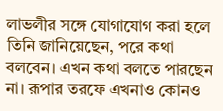লাভলীর সঙ্গে যোগাযোগ করা হলে তিনি জানিয়েছেন, পরে কথা বলবেন। এখন কথা বলতে পারছেন না। রূপার তরফে এখনাও কোনও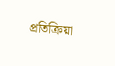প্রতিক্রিয়া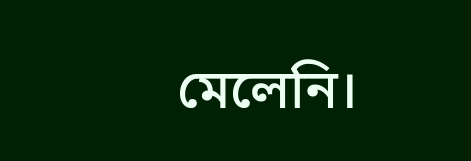মেলেনি।